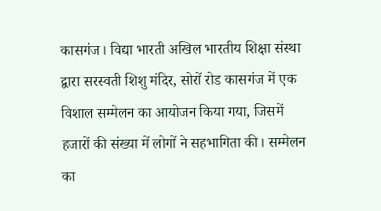कासगंज। विद्या भारती अखिल भारतीय शिक्षा संस्था द्वारा सरस्वती शिशु मंदिर, सोरों रोड कासगंज में एक विशाल सम्मेलन का आयोजन किया गया, जिसमें हजारों की संख्या में लोगों ने सहभागिता की। सम्मेलन का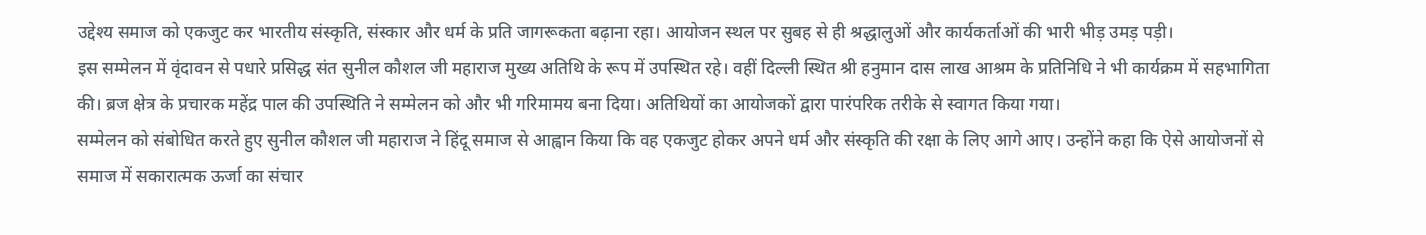उद्देश्य समाज को एकजुट कर भारतीय संस्कृति, संस्कार और धर्म के प्रति जागरूकता बढ़ाना रहा। आयोजन स्थल पर सुबह से ही श्रद्धालुओं और कार्यकर्ताओं की भारी भीड़ उमड़ पड़ी।
इस सम्मेलन में वृंदावन से पधारे प्रसिद्ध संत सुनील कौशल जी महाराज मुख्य अतिथि के रूप में उपस्थित रहे। वहीं दिल्ली स्थित श्री हनुमान दास लाख आश्रम के प्रतिनिधि ने भी कार्यक्रम में सहभागिता की। ब्रज क्षेत्र के प्रचारक महेंद्र पाल की उपस्थिति ने सम्मेलन को और भी गरिमामय बना दिया। अतिथियों का आयोजकों द्वारा पारंपरिक तरीके से स्वागत किया गया।
सम्मेलन को संबोधित करते हुए सुनील कौशल जी महाराज ने हिंदू समाज से आह्वान किया कि वह एकजुट होकर अपने धर्म और संस्कृति की रक्षा के लिए आगे आए। उन्होंने कहा कि ऐसे आयोजनों से समाज में सकारात्मक ऊर्जा का संचार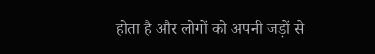होता है और लोगों को अपनी जड़ों से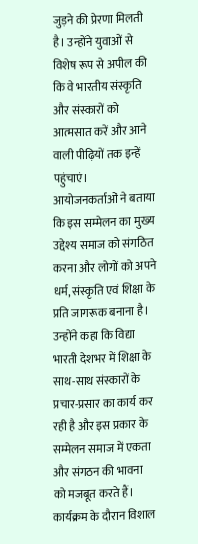जुड़ने की प्रेरणा मिलती है। उन्होंने युवाओं से विशेष रूप से अपील की कि वे भारतीय संस्कृति और संस्कारों को आत्मसात करें और आने वाली पीढ़ियों तक इन्हें पहुंचाएं।
आयोजनकर्ताओं ने बताया कि इस सम्मेलन का मुख्य उद्देश्य समाज को संगठित करना और लोगों को अपने धर्म, संस्कृति एवं शिक्षा के प्रति जागरूक बनाना है। उन्होंने कहा कि विद्या भारती देशभर में शिक्षा के साथ-साथ संस्कारों के प्रचार-प्रसार का कार्य कर रही है और इस प्रकार के सम्मेलन समाज में एकता और संगठन की भावना को मजबूत करते हैं।
कार्यक्रम के दौरान विशाल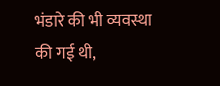भंडारे की भी व्यवस्था की गई थी,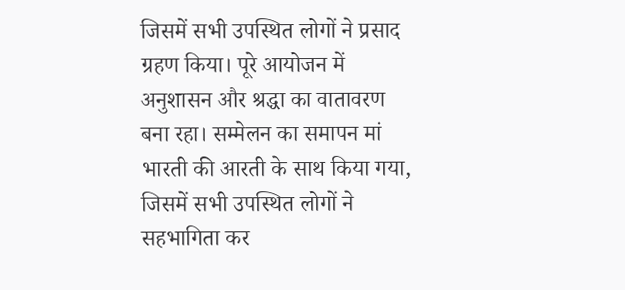जिसमें सभी उपस्थित लोगों ने प्रसाद ग्रहण किया। पूरे आयोजन में अनुशासन और श्रद्धा का वातावरण बना रहा। सम्मेलन का समापन मां भारती की आरती के साथ किया गया, जिसमें सभी उपस्थित लोगों ने सहभागिता कर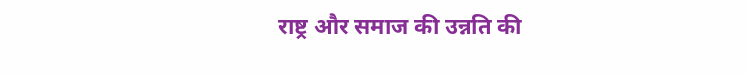राष्ट्र और समाज की उन्नति की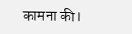कामना की।